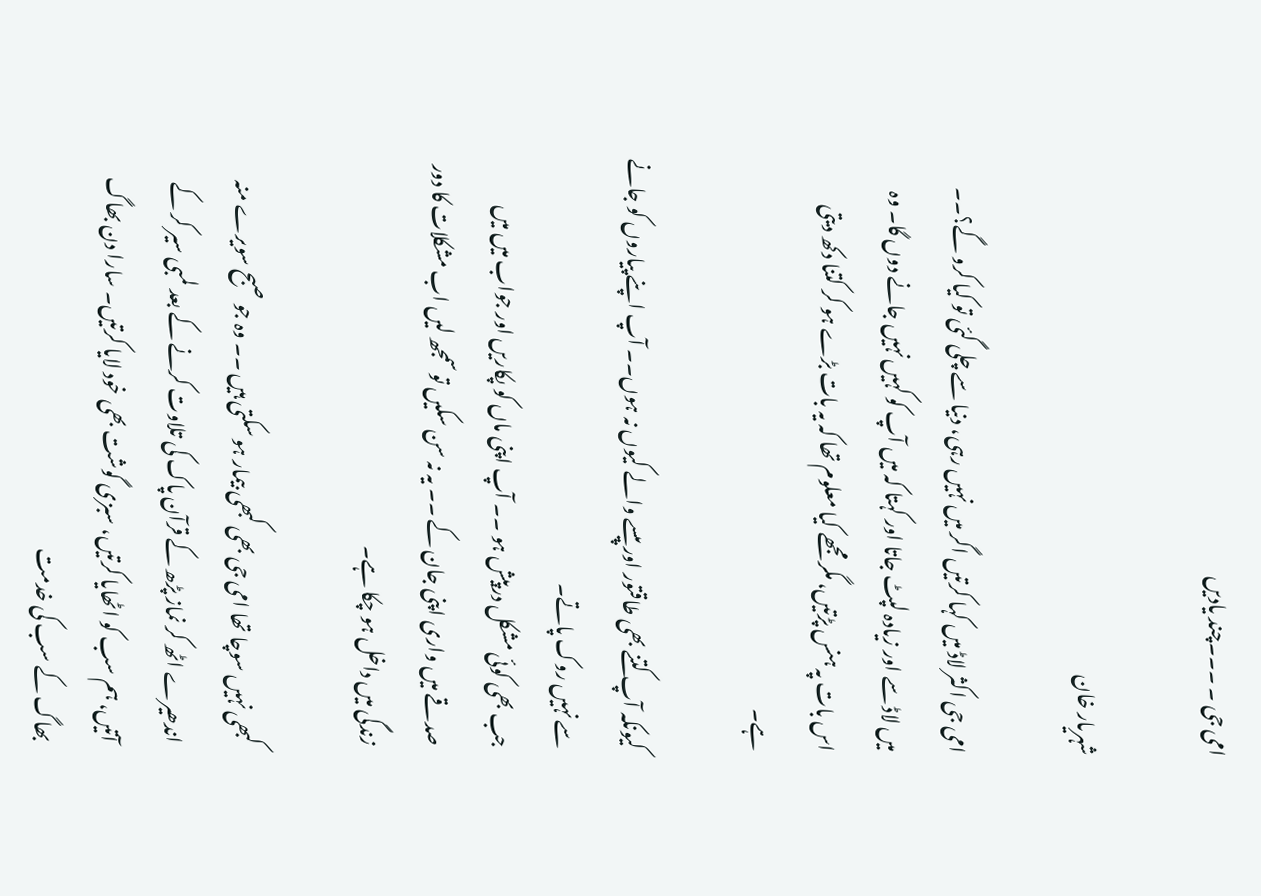امی جی ۔ ۔۔۔چند یادیں

شہریار خان

امی جی اکثر لاڈ میں کہا کرتیں اگر میں نہیں رہی، دنیا سے چلی گئی تو کیا کرو گے؟۔۔ میں لاڈ سے اور زیادہ لپٹ جاتا اور کہتا کہ میں آپ کو کہیں نہیں جانے دوں گا۔ وہ اس بات پہ ہنس پڑتیں، مگر مجھے کیا معلوم تھا کہ یہ بات بڑے ہو کر کتنا دکھ دیتی ہے۔

کیونکہ آپ کتنے بھی طاقتور اور پیسے والے کیوں نہ ہوں۔۔ آپ اپنے پیاروں کو جانے سے نہیں روک پاتے۔
جب بھی کوئی مشکل درپیش ہو ۔۔ آپ اپنی ماں کو پکاریں اور جواب میں میں صدقے میں واری اپنی جان کے ۔۔ یہ نہ سن سکیں تو سمجھ لیں اب مشکلات کا دور زندگی میں داخل ہو چکا ہے۔

کبھی نہیں سوچا تھا امی جی بھی کبھی بیمار ہو سکتی ہیں ۔۔ وہ جو صبح سویرے منہ اندھیرے اٹھ کر نماز پڑھ کے قرآن پاک کی تلاوت کرنے کے بعد لمبی سیر کر کے آتیں، ہم سب کو اٹھایا کرتیں، سبزی گوشت بھی خود لایا کرتیں۔ سارا دن بھاگ بھاگ کے سب کی خدمت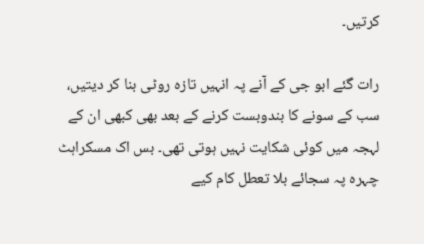کرتیں۔

رات گئے ابو جی کے آنے پہ انہیں تازہ روٹی بنا کر دیتیں، سب کے سونے کا بندوبست کرنے کے بعد بھی کبھی ان کے لہجہ میں کوئی شکایت نہیں ہوتی تھی۔ بس اک مسکراہٹ چہرہ پہ سجائے بلا تعطل کام کیے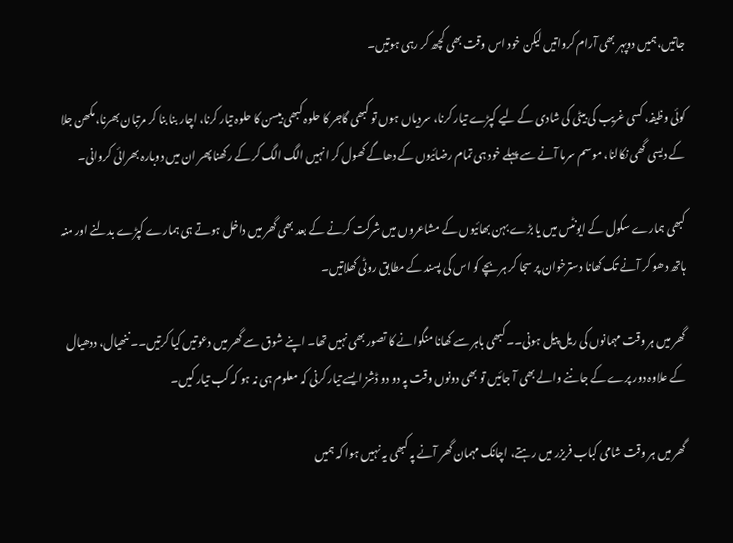جاتیں،ہمیں دوپہر بھی آرام کرواتیں لیکن خود اس وقت بھی کچھ کر رہی ہوتیں۔

کوئی وظیفہ، کسی غریب کی بیٹی کی شادی کے لیے کپڑے تیار کرنا، سردیاں ہوں تو کبھی گاجر کا حلوہ کبھی بیسن کا حلوہ تیار کرنا، اچار بنا بنا کر مرتبان بھرنا، مکھن جلا کے دیسی گھی نکالنا، موسم سرما آنے سے پہلے خود ہی تمام رضائیوں کے دھاگے کھول کر انہیں الگ الگ کر کے رکھنا پھر ان میں دوبارہ بھرائی کروانی۔

کبھی ہمارے سکول کے ایونٹس میں یا بڑے بہن بھائیوں کے مشاعروں میں شرکت کرنے کے بعد بھی گھر میں داخل ہوتے ہی ہمارے کپڑے بدلنے اور منہ ہاتھ دھو کر آنے تک کھانا دسترخوان پر سجا کر ہر بچے کو اس کی پسند کے مطابق روٹی کھلاتیں۔

گھر میں ہر وقت مہمانوں کی ریل پیل ہونی۔۔ کبھی باہر سے کھانا منگوانے کا تصور بھی نہیں تھا۔ اپنے شوق سے گھر میں دعوتیں کیا کرتیں۔۔ ننھیال، ددھیال کے علاوہ دور پرے کے جاننے والے بھی آ جائیں تو بھی دونوں وقت پہ دو دو ڈشز ایسے تیار کرنی کہ معلوم ہی نہ ہو کہ کب تیار کیں۔

گھر میں ہر وقت شامی کباب فریزر میں رہتے، اچانک مہمان گھر آنے پہ کبھی یہ نہیں ہوا کہ ہمیں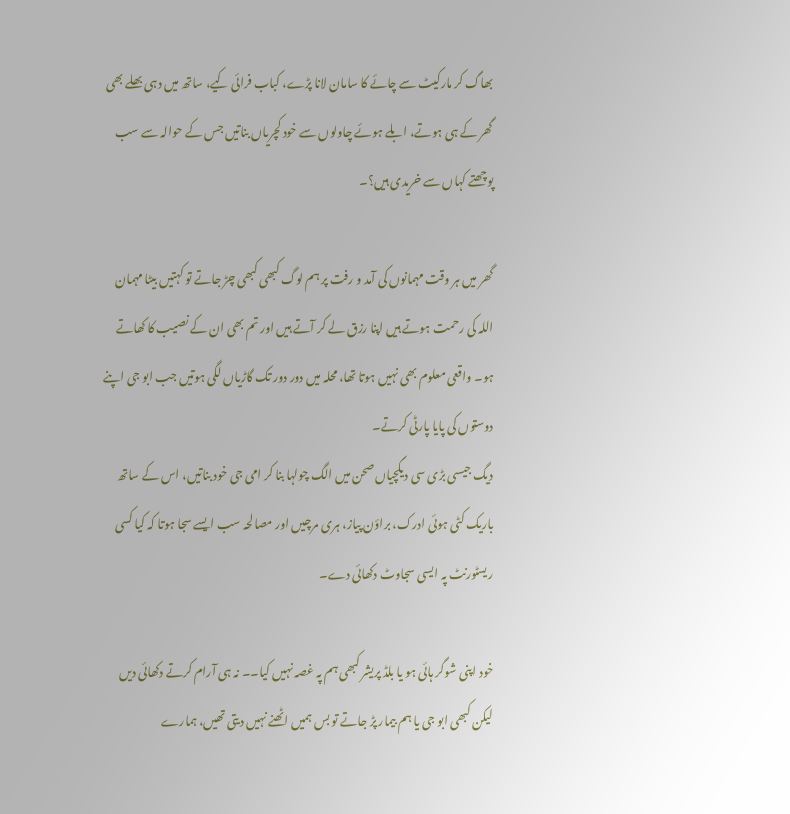بھاگ کر مارکیٹ سے چائے کا سامان لانا پڑے، کباب فرائی کیے، ساتھ میں دہی بھلے بھی گھر کے ہی ہوتے، ابلے ہوئے چاولوں سے خود کچریاں بناتیں جس کے حوالہ سے سب پوچھتے کہاں سے خریدی ہیں؟۔

گھر میں ہر وقت مہمانوں کی آمد و رفت پر ہم لوگ کبھی کبھی چڑ جاتے تو کہتیں بیٹا مہمان اللہ کی رحمت ہوتے ہیں اپنا رزق لے کر آتے ہیں اور تم بھی ان کے نصیب کا کھاتے ہو۔ واقعی معلوم بھی نہیں ہوتا تھا، محلہ میں دور دور تک گاڑیاں لگی ہوتیں جب ابو جی اپنے دوستوں کی پایا پارٹی کرتے۔
دیگ جیسی بڑی سی دیگچیاں صحن میں الگ چولہا بنا کر امی جی خود بناتیں، اس کے ساتھ باریک کٹی ہوئی ادرک، براؤن پیاز، ہری مرچیں اور مصالحہ سب ایسے سجا ہوتا کہ کیا کسی ریسٹورنٹ پہ ایسی سجاوٹ دکھائی دے۔

خود اپنی شوگر ہائی ہو یا بلڈ پریشر کبھی ہم پہ غصہ نہیں کیا۔۔ نہ ہی آرام کرتے دکھائی دیں لیکن کبھی ابو جی یا ہم بیمار پڑ جاتے تو بس ہمیں اٹھنے نہیں دیتی تھیں، ہمارے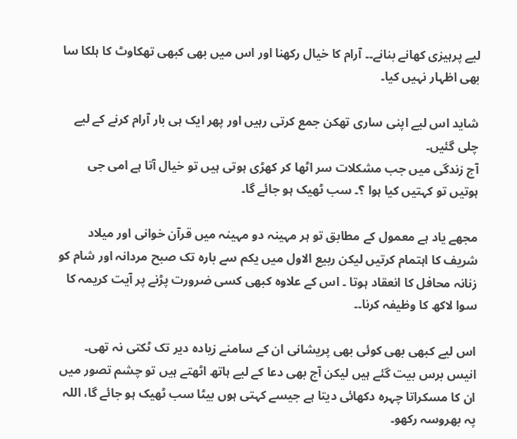لیے پرہیزی کھانے بنانے۔۔ آرام کا خیال رکھنا اور اس میں بھی کبھی تھکاوٹ کا ہلکا سا بھی اظہار نہیں کیا۔

شاید اس لیے اپنی ساری تھکن جمع کرتی رہیں اور پھر ایک ہی بار آرام کرنے کے لیے چلی گئیں۔
آج زندگی میں جب مشکلات سر اٹھا کر کھڑی ہوتی ہیں تو خیال آتا ہے امی جی ہوتیں تو کہتیں کیا ہوا ؟۔ سب ٹھیک ہو جائے گا۔

مجھے یاد ہے معمول کے مطابق تو ہر مہینہ دو مہینہ میں قرآن خوانی اور میلاد شریف کا اہتمام کرتیں لیکن ربیع الاول میں یکم سے بارہ تک صبح مردانہ اور شام کو زنانہ محافل کا انعقاد ہوتا ۔ اس کے علاوہ کبھی کسی ضرورت پڑنے پر آیت کریمہ کا سوا لاکھ کا وظیفہ کرنا۔۔

اس لیے کبھی بھی کوئی بھی پریشانی ان کے سامنے زیادہ دیر تک ٹکتی نہ تھی۔ انیس برس بیت گئے ہیں لیکن آج بھی دعا کے لیے ہاتھ اٹھتے ہیں تو چشم تصور میں ان کا مسکراتا چہرہ دکھائی دیتا ہے جیسے کہتی ہوں بیٹا سب ٹھیک ہو جائے گا، اللہ پہ بھروسہ رکھو۔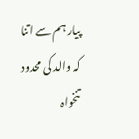پیار ہم سے اتنا کہ والد کی محدود تنخواہ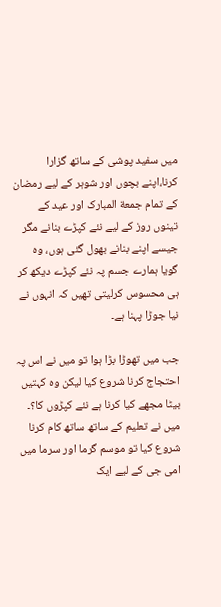میں سفید پوشی کے ساتھ گزارا کرنا،اپنے بچوں اور شوہر کے لیے رمضان کے تمام جمعة المبارک اور عید کے تینوں روز کے لیے نئے کپڑے بنانے مگر جیسے اپنے بنانے بھول گئی ہوں، وہ گویا ہمارے جسم پہ نئے کپڑے دیکھ کر ہی محسوس کرلیتی تھیں کہ انہوں نے نیا جوڑا پہنا ہے۔

جب میں تھوڑا بڑا ہوا تو میں نے اس پہ احتجاج کرنا شروع کیا لیکن وہ کہتیں بیٹا مجھے کیا کرنا ہے نئے کپڑوں کا؟۔ میں نے تعلیم کے ساتھ ساتھ کام کرنا شروع کیا تو موسم گرما اور سرما میں امی جی کے لیے ایک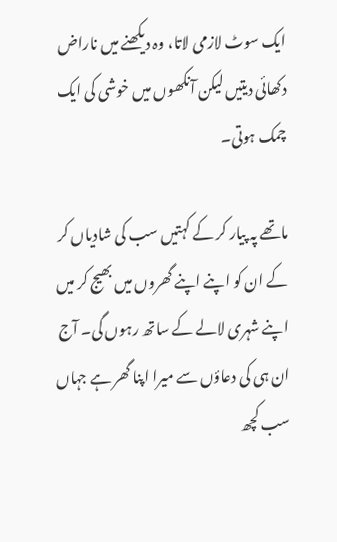ایک سوٹ لازمی لاتا، وہ دیکھنے میں ناراض دکھائی دیتیں لیکن آنکھوں میں خوشی کی ایک چمک ہوتی۔

ماتھے پہ پیار کر کے کہتیں سب کی شادیاں کر کے ان کو اپنے اپنے گھروں میں بھیج کر میں اپنے شہری لالے کے ساتھ رہوں گی۔ آج ان ہی کی دعاؤں سے میرا اپنا گھر ہے جہاں سب کچھ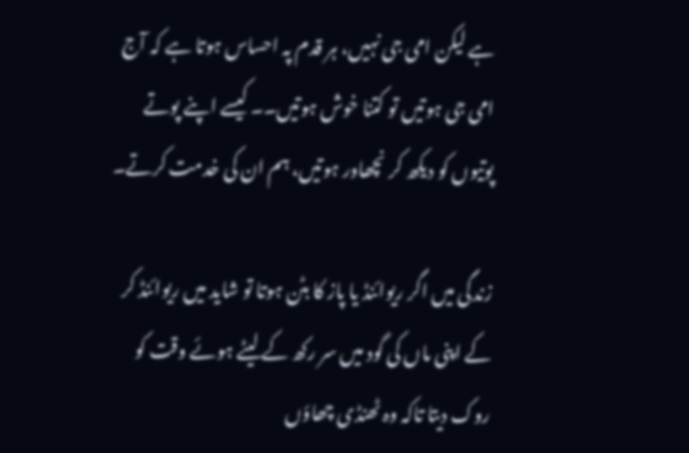ہے لیکن امی جی نہیں، ہر قدم پہ احساس ہوتا ہے کہ آج امی جی ہوتیں تو کتنا خوش ہوتیں۔۔ کیسے اپنے پوتے پوتیوں کو دیکھ کر نچھاور ہوتیں، ہم ان کی خدمت کرتے۔

زندگی میں اگر ریوائنڈ یا پاز کا بٹن ہوتا تو شاید میں ریوائنڈ کر کے اپنی ماں کی گود میں سر رکھ کے لیٹے ہوئے وقت کو روک دیتا تاکہ وہ ٹھنڈی چھاؤں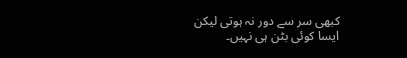کبھی سر سے دور نہ ہوتی لیکن ایسا کوئی بٹن ہی نہیں۔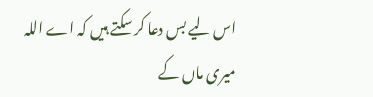اس لیے بس دعا کر سکتے ہیں کہ اے اللہ میری ماں کے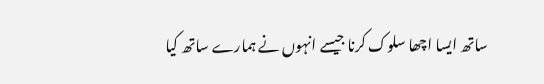ساتھ ایسا اچھا سلوک کرنا جیسے انہوں نے ہمارے ساتھ کیا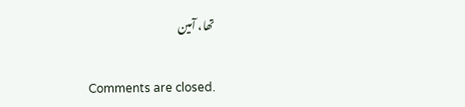تھا، آمین

Comments are closed.